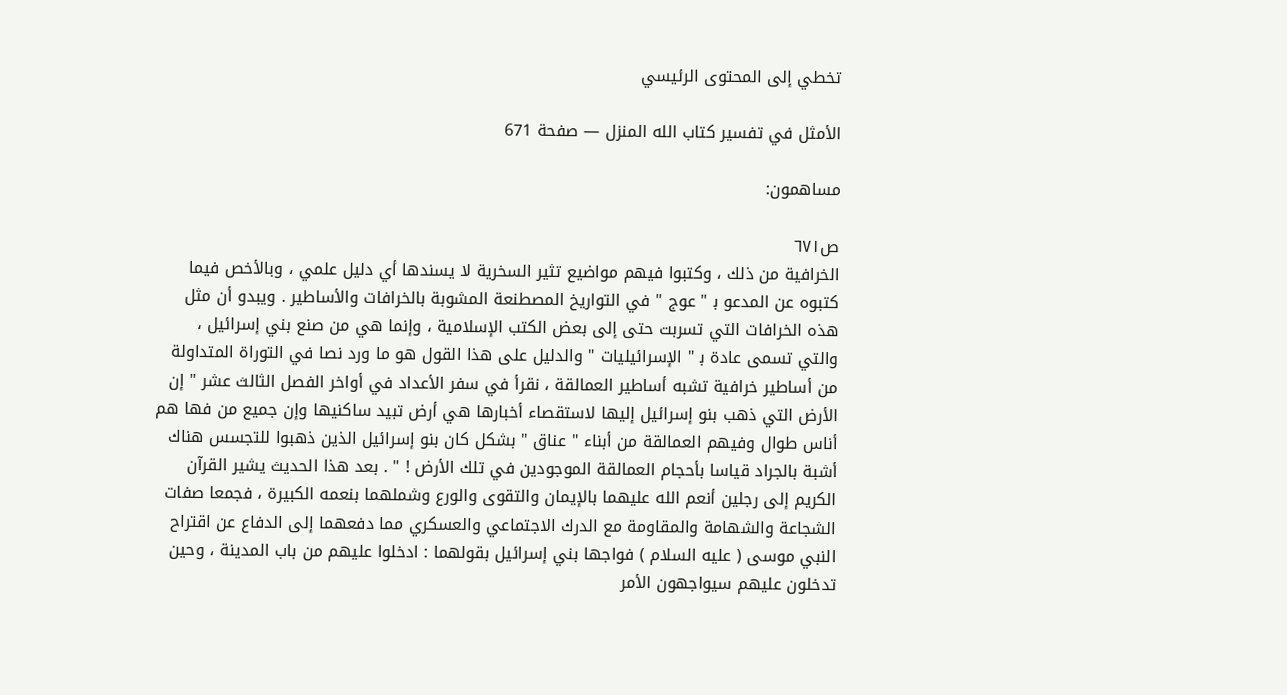تخطي إلى المحتوى الرئيسي

الأمثل في تفسير كتاب الله المنزل — صفحة 671

مساهمون:

ص٦٧١
الخرافية من ذلك ، وكتبوا فيهم مواضيع تثير السخرية لا يسندها أي دليل علمي ، وبالأخص فيما كتبوه عن المدعو ب‍ " عوج " في التواريخ المصطنعة المشوبة بالخرافات والأساطير . ويبدو أن مثل هذه الخرافات التي تسربت حتى إلى بعض الكتب الإسلامية ، وإنما هي من صنع بني إسرائيل ، والتي تسمى عادة ب‍ " الإسرائيليات " والدليل على هذا القول هو ما ورد نصا في التوراة المتداولة من أساطير خرافية تشبه أساطير العمالقة ، نقرأ في سفر الأعداد في أواخر الفصل الثالث عشر " إن الأرض التي ذهب بنو إسرائيل إليها لاستقصاء أخبارها هي أرض تبيد ساكنيها وإن جميع من فها هم أناس طوال وفيهم العمالقة من أبناء " عناق " بشكل كان بنو إسرائيل الذين ذهبوا للتجسس هناك أشبة بالجراد قياسا بأحجام العمالقة الموجودين في تلك الأرض ! " . بعد هذا الحديث يشير القرآن الكريم إلى رجلين أنعم الله عليهما بالإيمان والتقوى والورع وشملهما بنعمه الكبيرة ، فجمعا صفات الشجاعة والشهامة والمقاومة مع الدرك الاجتماعي والعسكري مما دفعهما إلى الدفاع عن اقتراح النبي موسى ( عليه السلام ) فواجها بني إسرائيل بقولهما : ادخلوا عليهم من باب المدينة ، وحين تدخلون عليهم سيواجهون الأمر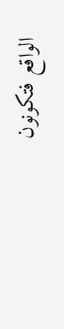الواقع فتكونون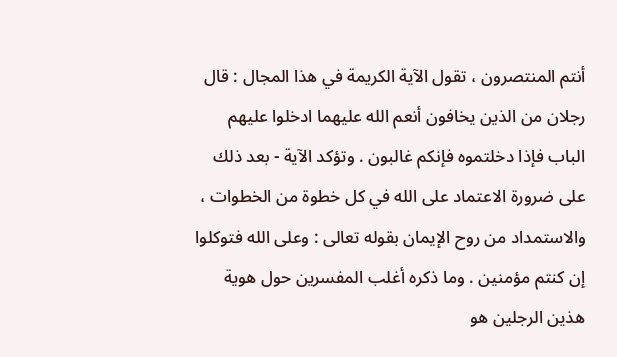أنتم المنتصرون ، تقول الآية الكريمة في هذا المجال : قال رجلان من الذين يخافون أنعم الله عليهما ادخلوا عليهم الباب فإذا دخلتموه فإنكم غالبون . وتؤكد الآية - بعد ذلك على ضرورة الاعتماد على الله في كل خطوة من الخطوات ، والاستمداد من روح الإيمان بقوله تعالى : وعلى الله فتوكلوا إن كنتم مؤمنين . وما ذكره أغلب المفسرين حول هوية هذين الرجلين هو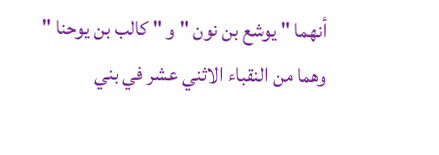أنهما " يوشع بن نون " و " كالب بن يوحنا " وهما من النقباء الاثني عشر في بني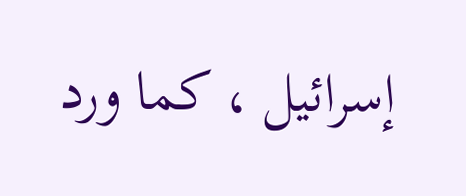إسرائيل ، كما ورد